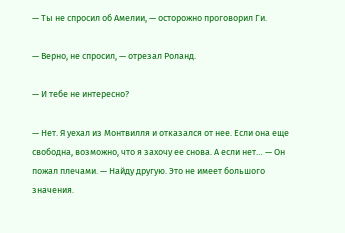— Ты не спросил об Амелии, — осторожно проговорил Ги.

— Верно, не спросил, — отрезал Роланд.

— И тебе не интересно?

— Нет. Я уехал из Монтвилля и отказался от нее. Если она еще свободна, возможно, что я захочу ее снова. А если нет… — Он пожал плечами. — Найду другую. Это не имеет большого значения.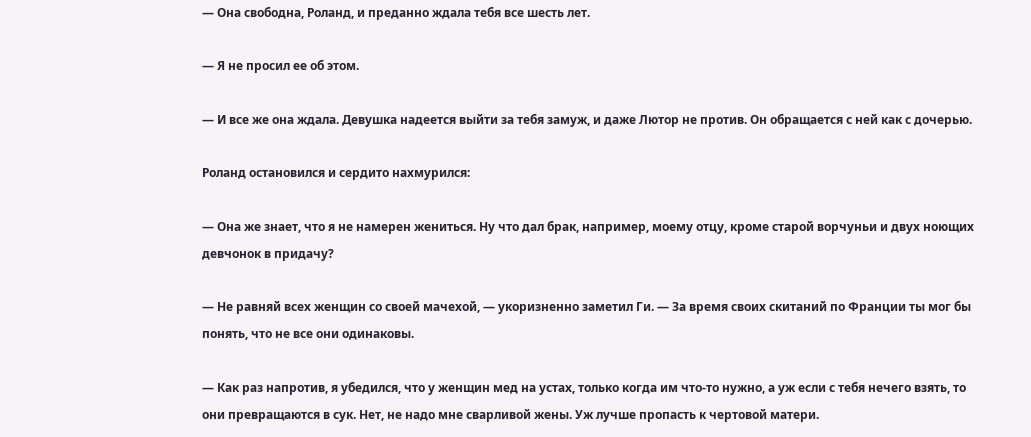— Она свободна, Роланд, и преданно ждала тебя все шесть лет.

— Я не просил ее об этом.

— И все же она ждала. Девушка надеется выйти за тебя замуж, и даже Лютор не против. Он обращается с ней как с дочерью.

Роланд остановился и сердито нахмурился:

— Она же знает, что я не намерен жениться. Ну что дал брак, например, моему отцу, кроме старой ворчуньи и двух ноющих девчонок в придачу?

— Не равняй всех женщин со своей мачехой, — укоризненно заметил Ги. — За время своих скитаний по Франции ты мог бы понять, что не все они одинаковы.

— Как раз напротив, я убедился, что у женщин мед на устах, только когда им что-то нужно, а уж если с тебя нечего взять, то они превращаются в сук. Нет, не надо мне сварливой жены. Уж лучше пропасть к чертовой матери.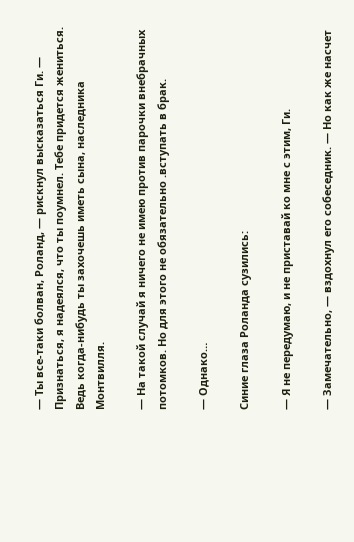— Ты все-таки болван, Роланд, — рискнул высказаться Ги. — Признаться, я надеялся, что ты поумнел. Тебе придется жениться. Ведь когда-нибудь ты захочешь иметь сына, наследника Монтвилля.

— На такой случай я ничего не имею против парочки внебрачных потомков. Но для этого не обязательно .вступать в брак.

— Однако…

Синие глаза Роланда сузились:

— Я не передумаю, и не приставай ко мне с этим, Ги.

— Замечательно, — вздохнул его собеседник. — Но как же насчет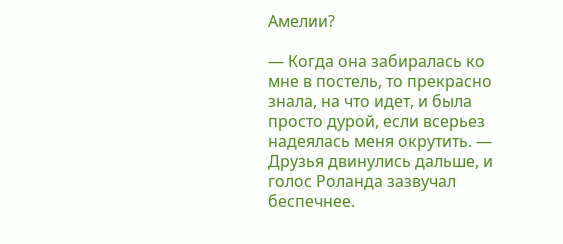Амелии?

— Когда она забиралась ко мне в постель, то прекрасно знала, на что идет, и была просто дурой, если всерьез надеялась меня окрутить. — Друзья двинулись дальше, и голос Роланда зазвучал беспечнее.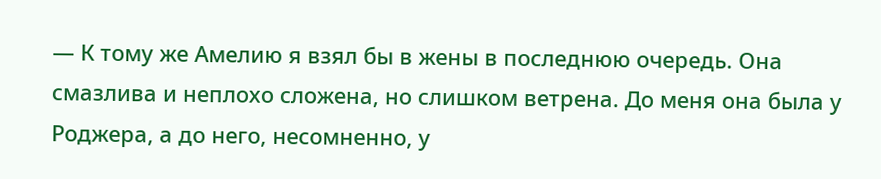— К тому же Амелию я взял бы в жены в последнюю очередь. Она смазлива и неплохо сложена, но слишком ветрена. До меня она была у Роджера, а до него, несомненно, у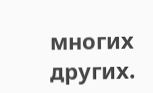многих других.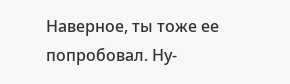Наверное, ты тоже ее попробовал. Ну-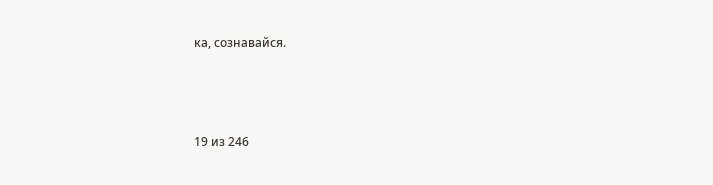ка, сознавайся.



19 из 246